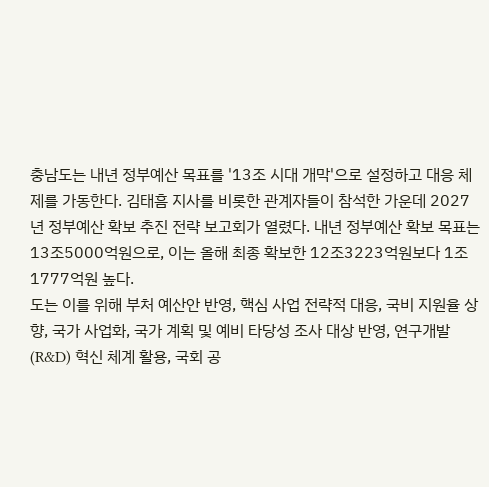충남도는 내년 정부예산 목표를 '13조 시대 개막'으로 설정하고 대응 체제를 가동한다. 김태흠 지사를 비롯한 관계자들이 참석한 가운데 2027년 정부예산 확보 추진 전략 보고회가 열렸다. 내년 정부예산 확보 목표는 13조5000억원으로, 이는 올해 최종 확보한 12조3223억원보다 1조1777억원 높다.
도는 이를 위해 부처 예산안 반영, 핵심 사업 전략적 대응, 국비 지원율 상향, 국가 사업화, 국가 계획 및 예비 타당성 조사 대상 반영, 연구개발(R&D) 혁신 체계 활용, 국회 공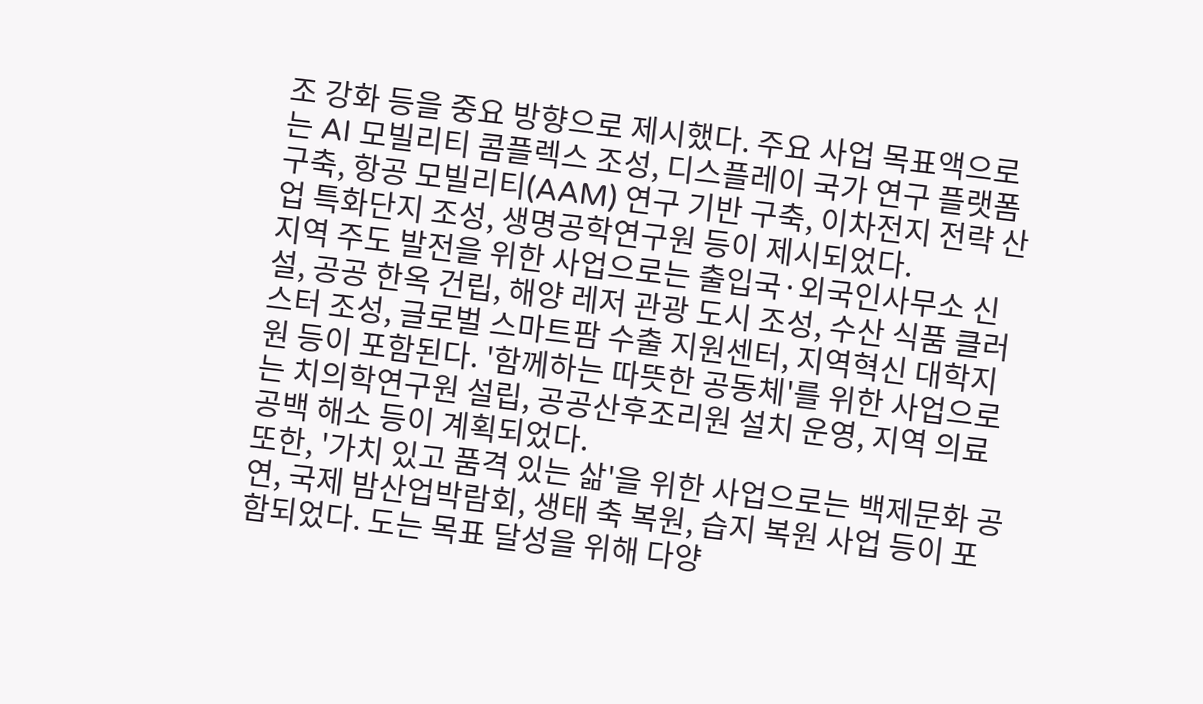조 강화 등을 중요 방향으로 제시했다. 주요 사업 목표액으로는 AI 모빌리티 콤플렉스 조성, 디스플레이 국가 연구 플랫폼 구축, 항공 모빌리티(AAM) 연구 기반 구축, 이차전지 전략 산업 특화단지 조성, 생명공학연구원 등이 제시되었다.
지역 주도 발전을 위한 사업으로는 출입국·외국인사무소 신설, 공공 한옥 건립, 해양 레저 관광 도시 조성, 수산 식품 클러스터 조성, 글로벌 스마트팜 수출 지원센터, 지역혁신 대학지원 등이 포함된다. '함께하는 따뜻한 공동체'를 위한 사업으로는 치의학연구원 설립, 공공산후조리원 설치 운영, 지역 의료 공백 해소 등이 계획되었다.
또한, '가치 있고 품격 있는 삶'을 위한 사업으로는 백제문화 공연, 국제 밤산업박람회, 생태 축 복원, 습지 복원 사업 등이 포함되었다. 도는 목표 달성을 위해 다양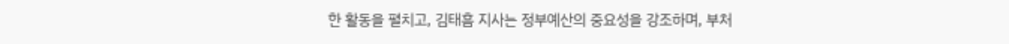한 활동을 펼치고, 김태흠 지사는 정부예산의 중요성을 강조하며, 부처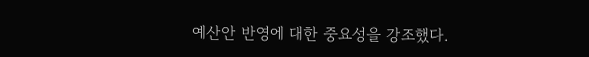예산안 반영에 대한 중요성을 강조했다.